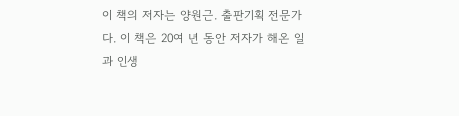이 책의 저자는 양원근. 출판기획 전문가다. 이 책은 20여 년 동안 저자가 해온 일과 인생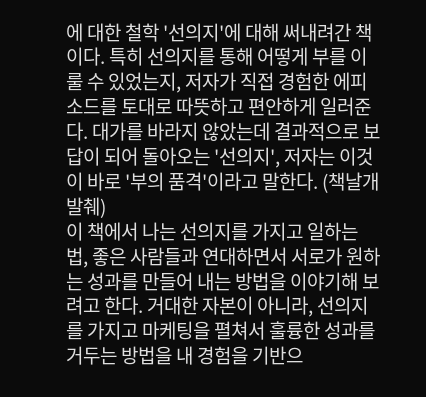에 대한 철학 '선의지'에 대해 써내려간 책이다. 특히 선의지를 통해 어떻게 부를 이룰 수 있었는지, 저자가 직접 경험한 에피소드를 토대로 따뜻하고 편안하게 일러준다. 대가를 바라지 않았는데 결과적으로 보답이 되어 돌아오는 '선의지', 저자는 이것이 바로 '부의 품격'이라고 말한다. (책날개 발췌)
이 책에서 나는 선의지를 가지고 일하는 법, 좋은 사람들과 연대하면서 서로가 원하는 성과를 만들어 내는 방법을 이야기해 보려고 한다. 거대한 자본이 아니라, 선의지를 가지고 마케팅을 펼쳐서 훌륭한 성과를 거두는 방법을 내 경험을 기반으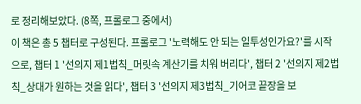로 정리해보았다. (8쪽, 프롤로그 중에서)
이 책은 총 5 챕터로 구성된다. 프롤로그 '노력해도 안 되는 일투성인가요?'를 시작으로, 챕터 1 '선의지 제1법칙_머릿속 계산기를 치워 버리다', 챕터 2 '선의지 제2법칙_상대가 원하는 것을 읽다', 챕터 3 '선의지 제3법칙_기어코 끝장을 보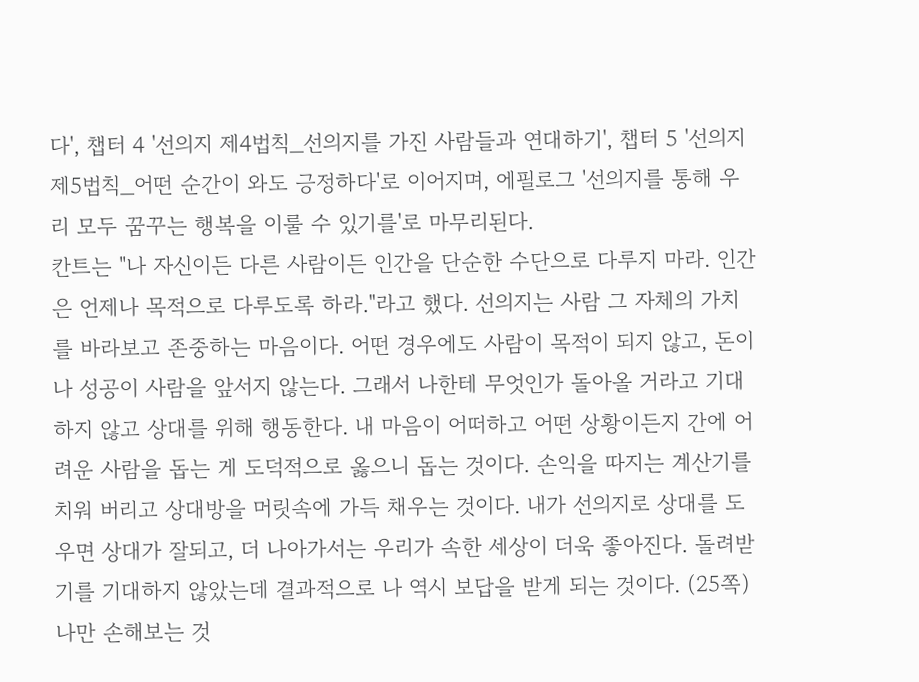다', 챕터 4 '선의지 제4법칙_선의지를 가진 사람들과 연대하기', 챕터 5 '선의지 제5법칙_어떤 순간이 와도 긍정하다'로 이어지며, 에필로그 '선의지를 통해 우리 모두 꿈꾸는 행복을 이룰 수 있기를'로 마무리된다.
칸트는 "나 자신이든 다른 사람이든 인간을 단순한 수단으로 다루지 마라. 인간은 언제나 목적으로 다루도록 하라."라고 했다. 선의지는 사람 그 자체의 가치를 바라보고 존중하는 마음이다. 어떤 경우에도 사람이 목적이 되지 않고, 돈이나 성공이 사람을 앞서지 않는다. 그래서 나한테 무엇인가 돌아올 거라고 기대하지 않고 상대를 위해 행동한다. 내 마음이 어떠하고 어떤 상황이든지 간에 어려운 사람을 돕는 게 도덕적으로 옳으니 돕는 것이다. 손익을 따지는 계산기를 치워 버리고 상대방을 머릿속에 가득 채우는 것이다. 내가 선의지로 상대를 도우면 상대가 잘되고, 더 나아가서는 우리가 속한 세상이 더욱 좋아진다. 돌려받기를 기대하지 않았는데 결과적으로 나 역시 보답을 받게 되는 것이다. (25쪽)
나만 손해보는 것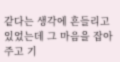같다는 생각에 흔들리고 있었는데 그 마음을 잡아주고 기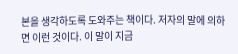본을 생각하도록 도와주는 책이다. 저자의 말에 의하면 이런 것이다. 이 말이 지금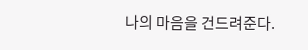나의 마음을 건드려준다.